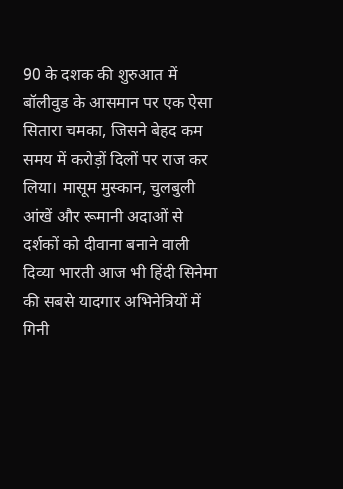90 के दशक की शुरुआत में बॉलीवुड के आसमान पर एक ऐसा सितारा चमका, जिसने बेहद कम समय में करोड़ों दिलों पर राज कर लिया। मासूम मुस्कान, चुलबुली आंखें और रूमानी अदाओं से दर्शकों को दीवाना बनाने वाली दिव्या भारती आज भी हिंदी सिनेमा की सबसे यादगार अभिनेत्रियों में गिनी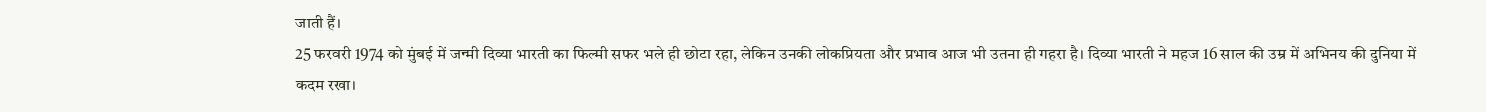जाती हैं।
25 फरवरी 1974 को मुंबई में जन्मी दिव्या भारती का फिल्मी सफर भले ही छोटा रहा, लेकिन उनकी लोकप्रियता और प्रभाव आज भी उतना ही गहरा है। दिव्या भारती ने महज 16 साल की उम्र में अभिनय की दुनिया में कदम रखा।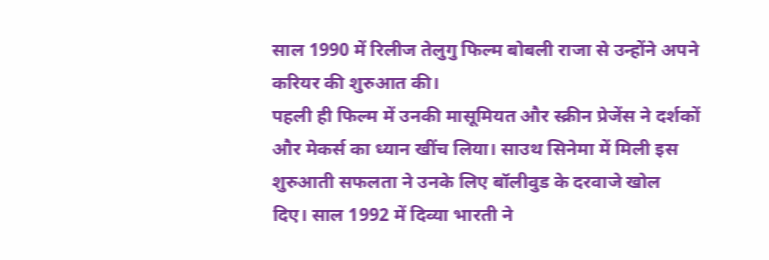साल 1990 में रिलीज तेलुगु फिल्म बोबली राजा से उन्होंने अपने करियर की शुरुआत की।
पहली ही फिल्म में उनकी मासूमियत और स्क्रीन प्रेजेंस ने दर्शकों और मेकर्स का ध्यान खींच लिया। साउथ सिनेमा में मिली इस शुरुआती सफलता ने उनके लिए बॉलीवुड के दरवाजे खोल दिए। साल 1992 में दिव्या भारती ने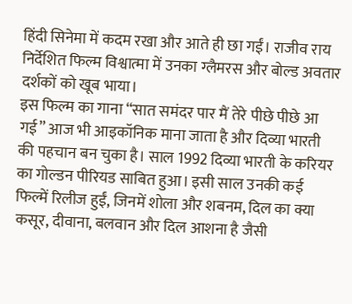हिंदी सिनेमा में कदम रखा और आते ही छा गईं। राजीव राय निर्देशित फिल्म विश्वात्मा में उनका ग्लैमरस और बोल्ड अवतार दर्शकों को खूब भाया।
इस फिल्म का गाना “सात समंदर पार मैं तेरे पीछे पीछे आ गई” आज भी आइकॉनिक माना जाता है और दिव्या भारती की पहचान बन चुका है। साल 1992 दिव्या भारती के करियर का गोल्डन पीरियड साबित हुआ। इसी साल उनकी कई फिल्में रिलीज हुईं, जिनमें शोला और शबनम, दिल का क्या कसूर, दीवाना, बलवान और दिल आशना है जैसी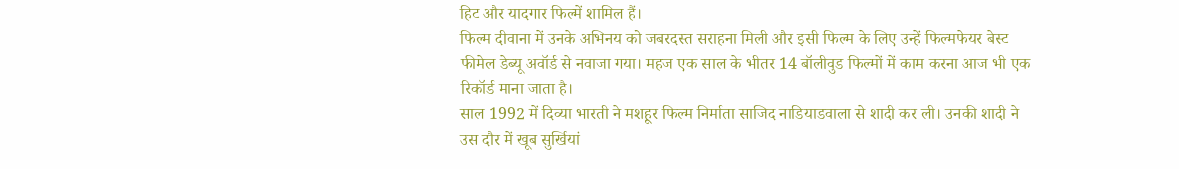हिट और यादगार फिल्में शामिल हैं।
फिल्म दीवाना में उनके अभिनय को जबरदस्त सराहना मिली और इसी फिल्म के लिए उन्हें फिल्मफेयर बेस्ट फीमेल डेब्यू अवॉर्ड से नवाजा गया। महज एक साल के भीतर 14 बॉलीवुड फिल्मों में काम करना आज भी एक रिकॉर्ड माना जाता है।
साल 1992 में दिव्या भारती ने मशहूर फिल्म निर्माता साजिद नाडियाडवाला से शादी कर ली। उनकी शादी ने उस दौर में खूब सुर्खियां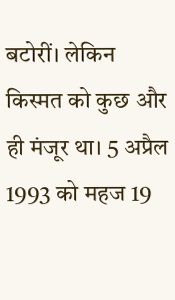बटोरीं। लेकिन किस्मत को कुछ और ही मंजूर था। 5 अप्रैल 1993 को महज 19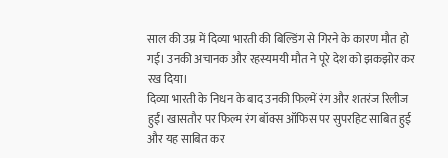साल की उम्र में दिव्या भारती की बिल्डिंग से गिरने के कारण मौत हो गई। उनकी अचानक और रहस्यमयी मौत ने पूरे देश को झकझोर कर रख दिया।
दिव्या भारती के निधन के बाद उनकी फिल्में रंग और शतरंज रिलीज हुईं। खासतौर पर फिल्म रंग बॉक्स ऑफिस पर सुपरहिट साबित हुई और यह साबित कर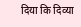दिया कि दिव्या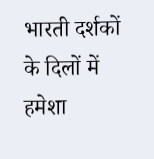भारती दर्शकों के दिलों में हमेशा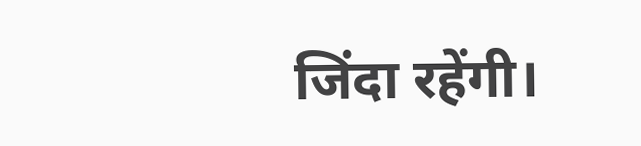जिंदा रहेंगी।